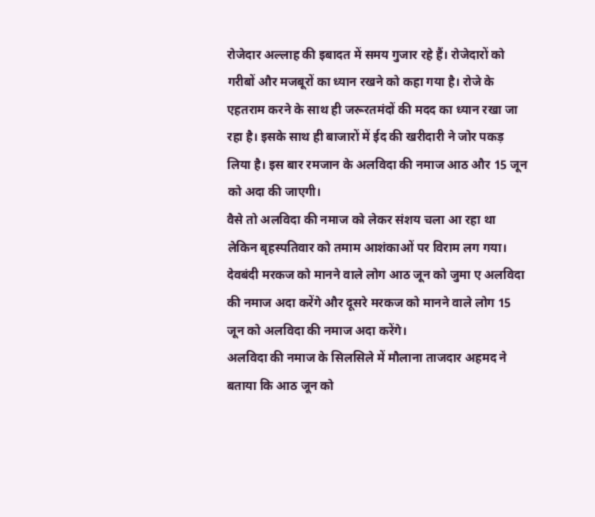रोजेदार अल्लाह की इबादत में समय गुजार रहे हैं। रोजेदारों को गरीबों और मजबूरों का ध्यान रखने को कहा गया है। रोजे के एहतराम करने के साथ ही जरूरतमंदों की मदद का ध्यान रखा जा रहा है। इसके साथ ही बाजारों में ईद की खरीदारी ने जोर पकड़ लिया है। इस बार रमजान के अलविदा की नमाज आठ और 15 जून को अदा की जाएगी।
वैसे तो अलविदा की नमाज को लेकर संशय चला आ रहा था लेकिन बृहस्पतिवार को तमाम आशंकाओं पर विराम लग गया। देवबंदी मरकज को मानने वाले लोग आठ जून को जुमा ए अलविदा की नमाज अदा करेंगे और दूसरे मरकज को मानने वाले लोग 15 जून को अलविदा की नमाज अदा करेंगे।
अलविदा की नमाज के सिलसिले में मौलाना ताजदार अहमद ने बताया कि आठ जून को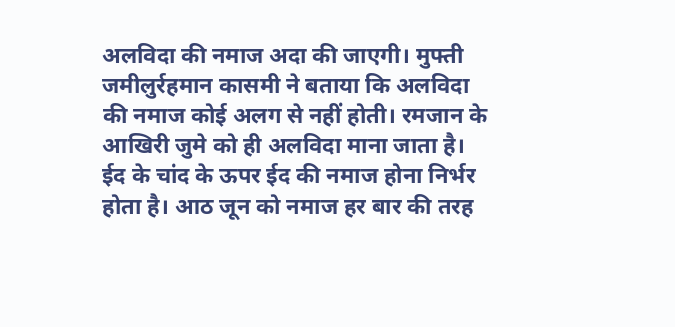अलविदा की नमाज अदा की जाएगी। मुफ्ती जमीलुर्रहमान कासमी ने बताया कि अलविदा की नमाज कोई अलग से नहीं होती। रमजान के आखिरी जुमे को ही अलविदा माना जाता है।
ईद के चांद के ऊपर ईद की नमाज होना निर्भर होता है। आठ जून को नमाज हर बार की तरह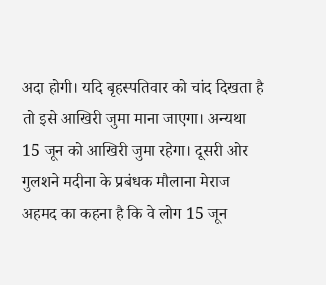अदा होगी। यदि बृहस्पतिवार को चांद दिखता है तो इसे आखिरी जुमा माना जाएगा। अन्यथा 15 जून को आखिरी जुमा रहेगा। दूसरी ओर गुलशने मदीना के प्रबंधक मौलाना मेराज अहमद का कहना है कि वे लोग 15 जून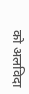को अलविदा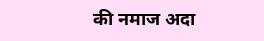की नमाज अदा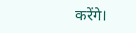करेंगे।